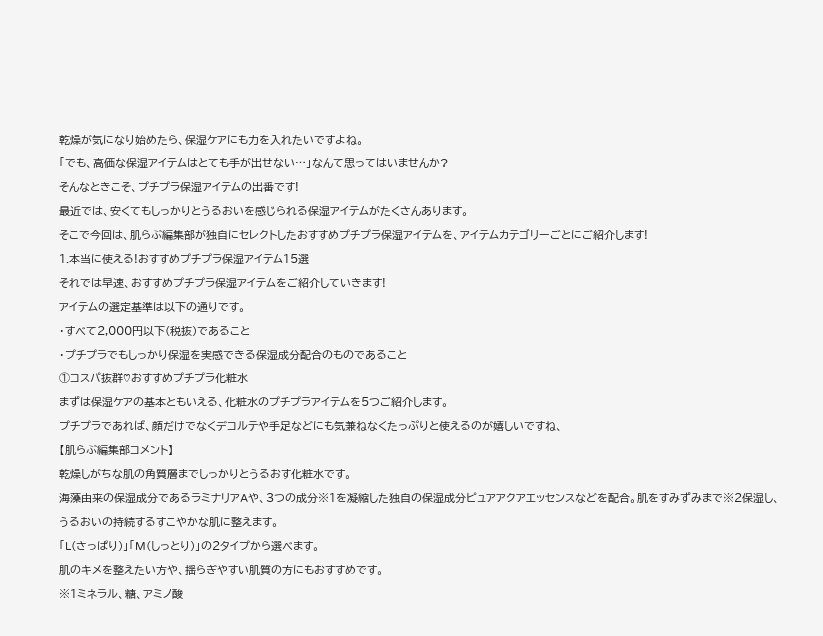乾燥が気になり始めたら、保湿ケアにも力を入れたいですよね。
「でも、高価な保湿アイテムはとても手が出せない…」なんて思ってはいませんか?
そんなときこそ、プチプラ保湿アイテムの出番です!
最近では、安くてもしっかりとうるおいを感じられる保湿アイテムがたくさんあります。
そこで今回は、肌らぶ編集部が独自にセレクトしたおすすめプチプラ保湿アイテムを、アイテムカテゴリーごとにご紹介します!
1.本当に使える!おすすめプチプラ保湿アイテム15選
それでは早速、おすすめプチプラ保湿アイテムをご紹介していきます!
アイテムの選定基準は以下の通りです。
・すべて2,000円以下(税抜)であること
・プチプラでもしっかり保湿を実感できる保湿成分配合のものであること
①コスパ抜群♡おすすめプチプラ化粧水
まずは保湿ケアの基本ともいえる、化粧水のプチプラアイテムを5つご紹介します。
プチプラであれば、顔だけでなくデコルテや手足などにも気兼ねなくたっぷりと使えるのが嬉しいですね、
【肌らぶ編集部コメント】
乾燥しがちな肌の角質層までしっかりとうるおす化粧水です。
海藻由来の保湿成分であるラミナリアAや、3つの成分※1を凝縮した独自の保湿成分ピュアアクアエッセンスなどを配合。肌をすみずみまで※2保湿し、うるおいの持続するすこやかな肌に整えます。
「L(さっぱり)」「M(しっとり)」の2タイプから選べます。
肌のキメを整えたい方や、揺らぎやすい肌質の方にもおすすめです。
※1ミネラル、糖、アミノ酸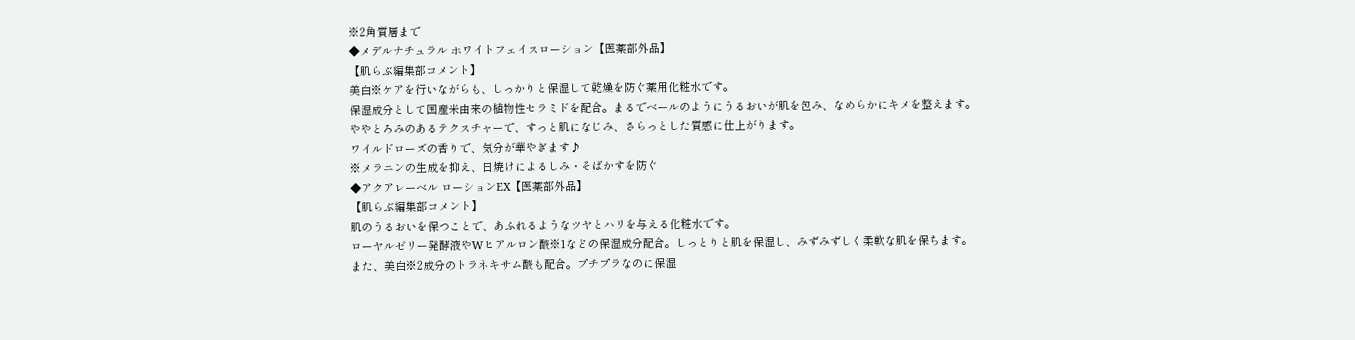※2角質層まで
◆メデルナチュラル ホワイトフェイスローション【医薬部外品】
【肌らぶ編集部コメント】
美白※ケアを行いながらも、しっかりと保湿して乾燥を防ぐ薬用化粧水です。
保湿成分として国産米由来の植物性セラミドを配合。まるでベールのようにうるおいが肌を包み、なめらかにキメを整えます。
ややとろみのあるテクスチャーで、すっと肌になじみ、さらっとした質感に仕上がります。
ワイルドローズの香りで、気分が華やぎます♪
※メラニンの生成を抑え、日焼けによるしみ・そばかすを防ぐ
◆アクアレーベル ローションEX【医薬部外品】
【肌らぶ編集部コメント】
肌のうるおいを保つことで、あふれるようなツヤとハリを与える化粧水です。
ローヤルゼリー発酵液やWヒアルロン酸※1などの保湿成分配合。しっとりと肌を保湿し、みずみずしく柔軟な肌を保ちます。
また、美白※2成分のトラネキサム酸も配合。プチプラなのに保湿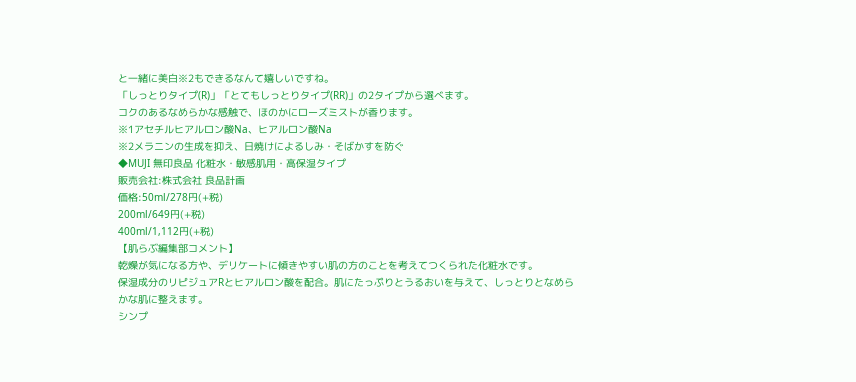と一緒に美白※2もできるなんて嬉しいですね。
「しっとりタイプ(R)」「とてもしっとりタイプ(RR)」の2タイプから選べます。
コクのあるなめらかな感触で、ほのかにローズミストが香ります。
※1アセチルヒアルロン酸Na、ヒアルロン酸Na
※2メラニンの生成を抑え、日焼けによるしみ・そばかすを防ぐ
◆MUJI 無印良品 化粧水・敏感肌用・高保湿タイプ
販売会社:株式会社 良品計画
価格:50ml/278円(+税)
200ml/649円(+税)
400ml/1,112円(+税)
【肌らぶ編集部コメント】
乾燥が気になる方や、デリケートに傾きやすい肌の方のことを考えてつくられた化粧水です。
保湿成分のリピジュアRとヒアルロン酸を配合。肌にたっぷりとうるおいを与えて、しっとりとなめらかな肌に整えます。
シンプ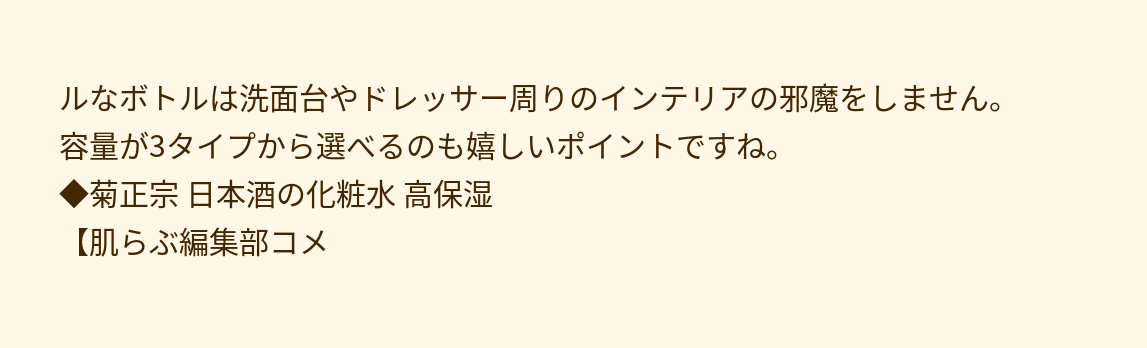ルなボトルは洗面台やドレッサー周りのインテリアの邪魔をしません。容量が3タイプから選べるのも嬉しいポイントですね。
◆菊正宗 日本酒の化粧水 高保湿
【肌らぶ編集部コメ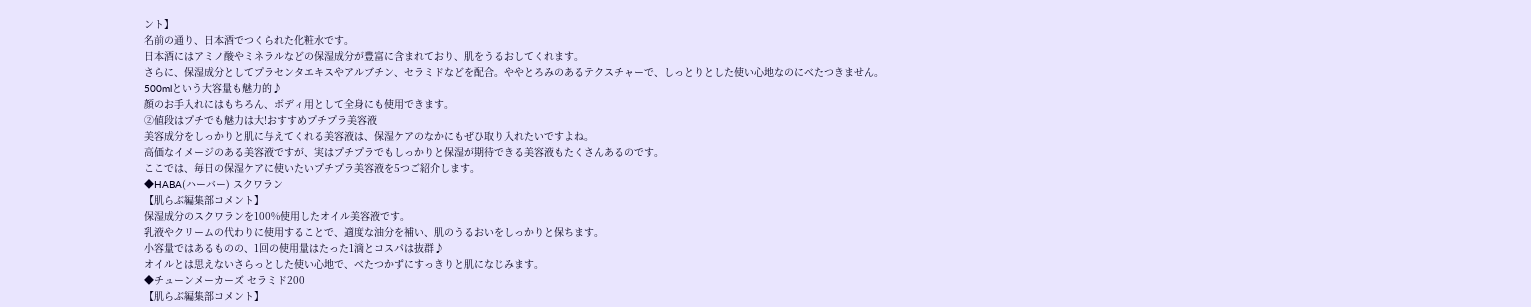ント】
名前の通り、日本酒でつくられた化粧水です。
日本酒にはアミノ酸やミネラルなどの保湿成分が豊富に含まれており、肌をうるおしてくれます。
さらに、保湿成分としてプラセンタエキスやアルブチン、セラミドなどを配合。ややとろみのあるテクスチャーで、しっとりとした使い心地なのにべたつきません。
500mlという大容量も魅力的♪
顔のお手入れにはもちろん、ボディ用として全身にも使用できます。
②値段はプチでも魅力は大!おすすめプチプラ美容液
美容成分をしっかりと肌に与えてくれる美容液は、保湿ケアのなかにもぜひ取り入れたいですよね。
高価なイメージのある美容液ですが、実はプチプラでもしっかりと保湿が期待できる美容液もたくさんあるのです。
ここでは、毎日の保湿ケアに使いたいプチプラ美容液を5つご紹介します。
◆HABA(ハーバー) スクワラン
【肌らぶ編集部コメント】
保湿成分のスクワランを100%使用したオイル美容液です。
乳液やクリームの代わりに使用することで、適度な油分を補い、肌のうるおいをしっかりと保ちます。
小容量ではあるものの、1回の使用量はたった1滴とコスパは抜群♪
オイルとは思えないさらっとした使い心地で、べたつかずにすっきりと肌になじみます。
◆チューンメーカーズ セラミド200
【肌らぶ編集部コメント】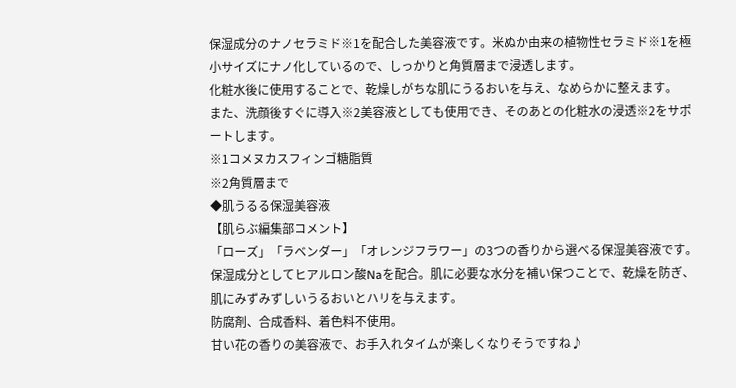保湿成分のナノセラミド※1を配合した美容液です。米ぬか由来の植物性セラミド※1を極小サイズにナノ化しているので、しっかりと角質層まで浸透します。
化粧水後に使用することで、乾燥しがちな肌にうるおいを与え、なめらかに整えます。
また、洗顔後すぐに導入※2美容液としても使用でき、そのあとの化粧水の浸透※2をサポートします。
※1コメヌカスフィンゴ糖脂質
※2角質層まで
◆肌うるる保湿美容液
【肌らぶ編集部コメント】
「ローズ」「ラベンダー」「オレンジフラワー」の3つの香りから選べる保湿美容液です。
保湿成分としてヒアルロン酸Naを配合。肌に必要な水分を補い保つことで、乾燥を防ぎ、肌にみずみずしいうるおいとハリを与えます。
防腐剤、合成香料、着色料不使用。
甘い花の香りの美容液で、お手入れタイムが楽しくなりそうですね♪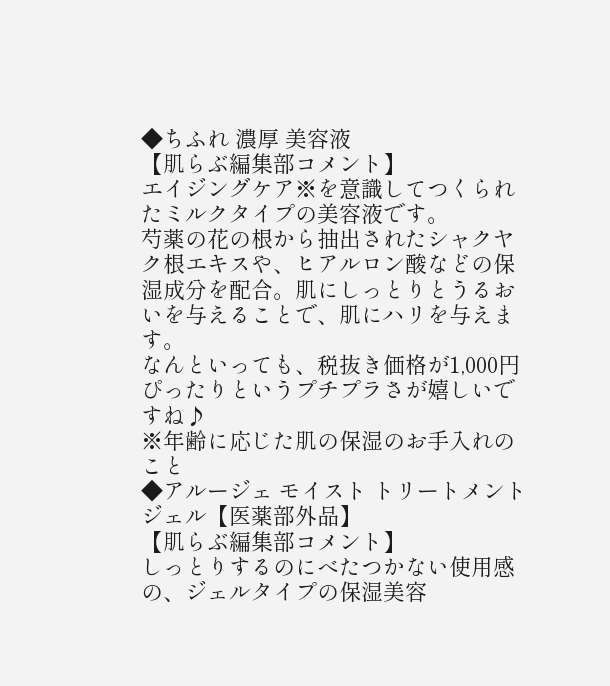◆ちふれ 濃厚 美容液
【肌らぶ編集部コメント】
エイジングケア※を意識してつくられたミルクタイプの美容液です。
芍薬の花の根から抽出されたシャクヤク根エキスや、ヒアルロン酸などの保湿成分を配合。肌にしっとりとうるおいを与えることで、肌にハリを与えます。
なんといっても、税抜き価格が1,000円ぴったりというプチプラさが嬉しいですね♪
※年齢に応じた肌の保湿のお手入れのこと
◆アルージェ モイスト トリートメント ジェル【医薬部外品】
【肌らぶ編集部コメント】
しっとりするのにべたつかない使用感の、ジェルタイプの保湿美容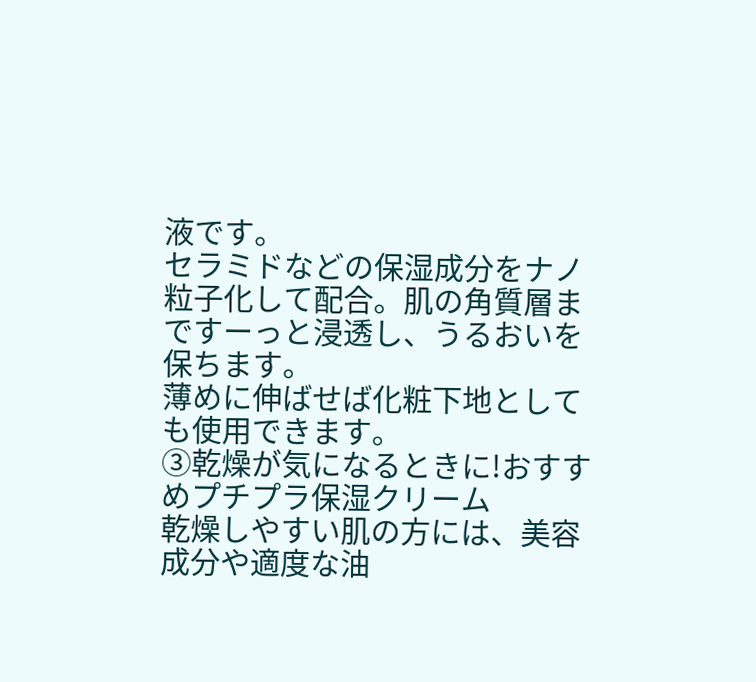液です。
セラミドなどの保湿成分をナノ粒子化して配合。肌の角質層まですーっと浸透し、うるおいを保ちます。
薄めに伸ばせば化粧下地としても使用できます。
③乾燥が気になるときに!おすすめプチプラ保湿クリーム
乾燥しやすい肌の方には、美容成分や適度な油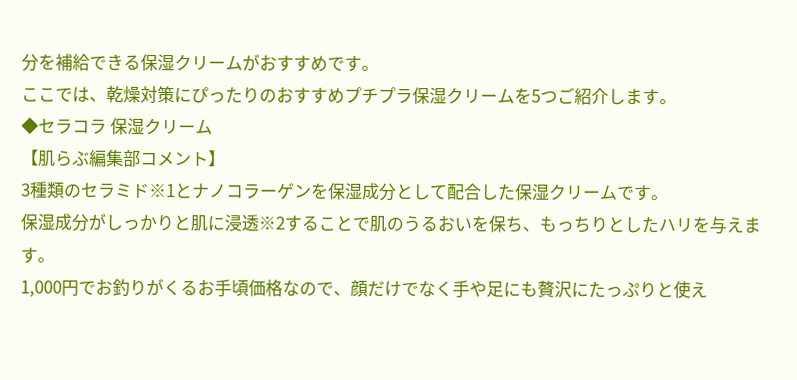分を補給できる保湿クリームがおすすめです。
ここでは、乾燥対策にぴったりのおすすめプチプラ保湿クリームを5つご紹介します。
◆セラコラ 保湿クリーム
【肌らぶ編集部コメント】
3種類のセラミド※1とナノコラーゲンを保湿成分として配合した保湿クリームです。
保湿成分がしっかりと肌に浸透※2することで肌のうるおいを保ち、もっちりとしたハリを与えます。
1,000円でお釣りがくるお手頃価格なので、顔だけでなく手や足にも贅沢にたっぷりと使え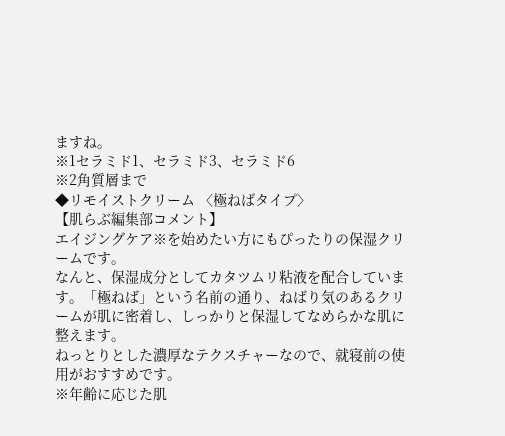ますね。
※1セラミド1、セラミド3、セラミド6
※2角質層まで
◆リモイストクリーム 〈極ねばタイプ〉
【肌らぶ編集部コメント】
エイジングケア※を始めたい方にもぴったりの保湿クリームです。
なんと、保湿成分としてカタツムリ粘液を配合しています。「極ねば」という名前の通り、ねばり気のあるクリームが肌に密着し、しっかりと保湿してなめらかな肌に整えます。
ねっとりとした濃厚なテクスチャーなので、就寝前の使用がおすすめです。
※年齢に応じた肌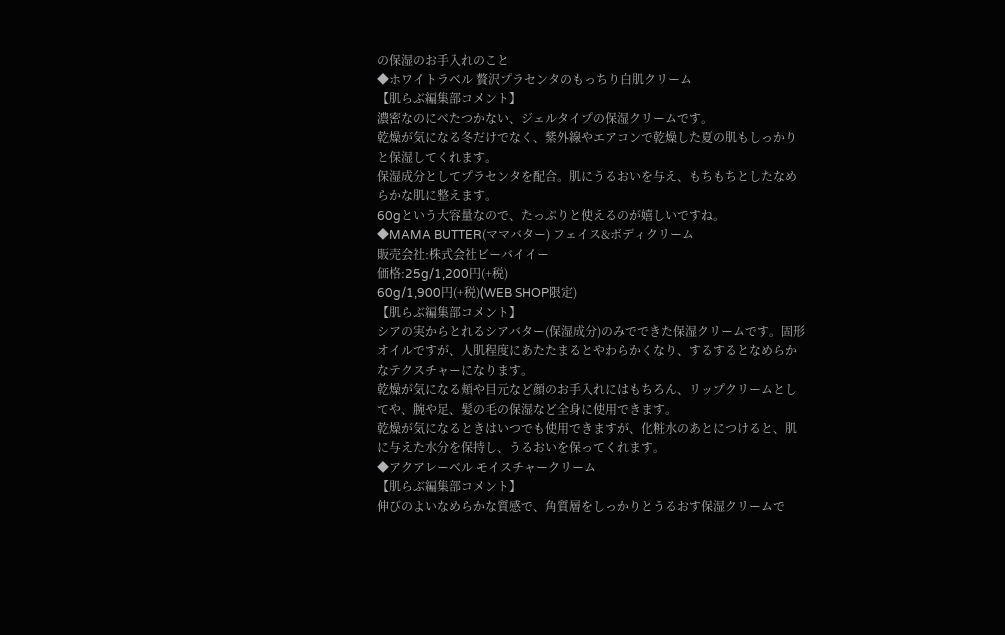の保湿のお手入れのこと
◆ホワイトラベル 贅沢プラセンタのもっちり白肌クリーム
【肌らぶ編集部コメント】
濃密なのにべたつかない、ジェルタイプの保湿クリームです。
乾燥が気になる冬だけでなく、紫外線やエアコンで乾燥した夏の肌もしっかりと保湿してくれます。
保湿成分としてプラセンタを配合。肌にうるおいを与え、もちもちとしたなめらかな肌に整えます。
60gという大容量なので、たっぷりと使えるのが嬉しいですね。
◆MAMA BUTTER(ママバター) フェイス&ボディクリーム
販売会社:株式会社ビーバイイー
価格:25g/1,200円(+税)
60g/1,900円(+税)(WEB SHOP限定)
【肌らぶ編集部コメント】
シアの実からとれるシアバター(保湿成分)のみでできた保湿クリームです。固形オイルですが、人肌程度にあたたまるとやわらかくなり、するするとなめらかなテクスチャーになります。
乾燥が気になる頬や目元など顔のお手入れにはもちろん、リップクリームとしてや、腕や足、髪の毛の保湿など全身に使用できます。
乾燥が気になるときはいつでも使用できますが、化粧水のあとにつけると、肌に与えた水分を保持し、うるおいを保ってくれます。
◆アクアレーベル モイスチャークリーム
【肌らぶ編集部コメント】
伸びのよいなめらかな質感で、角質層をしっかりとうるおす保湿クリームで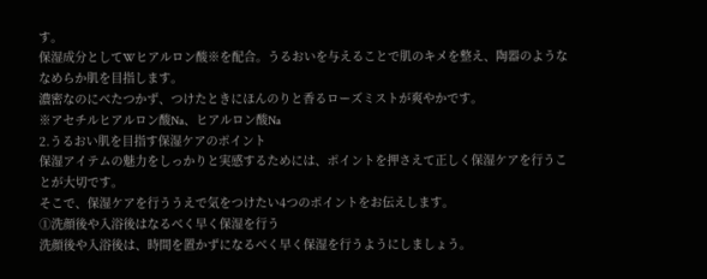す。
保湿成分としてWヒアルロン酸※を配合。うるおいを与えることで肌のキメを整え、陶器のようななめらか肌を目指します。
濃密なのにべたつかず、つけたときにほんのりと香るローズミストが爽やかです。
※アセチルヒアルロン酸Na、ヒアルロン酸Na
2.うるおい肌を目指す保湿ケアのポイント
保湿アイテムの魅力をしっかりと実感するためには、ポイントを押さえて正しく保湿ケアを行うことが大切です。
そこで、保湿ケアを行ううえで気をつけたい4つのポイントをお伝えします。
①洗顔後や入浴後はなるべく早く保湿を行う
洗顔後や入浴後は、時間を置かずになるべく早く保湿を行うようにしましょう。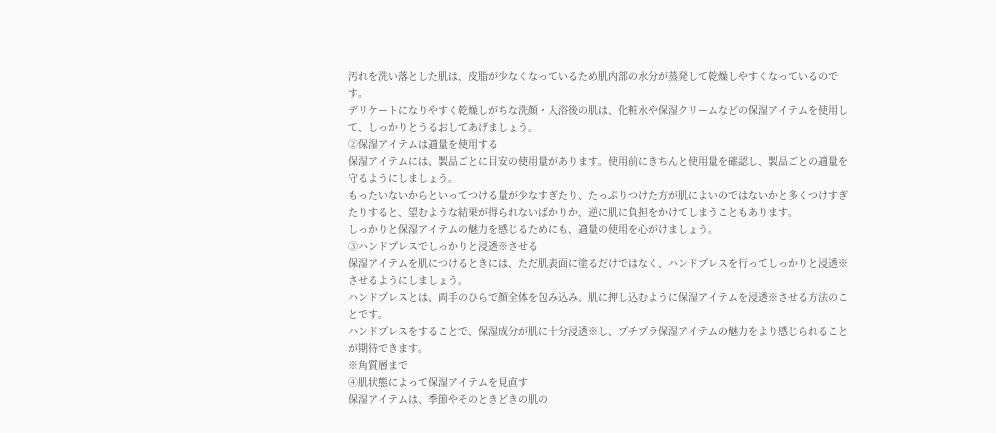汚れを洗い落とした肌は、皮脂が少なくなっているため肌内部の水分が蒸発して乾燥しやすくなっているのです。
デリケートになりやすく乾燥しがちな洗顔・入浴後の肌は、化粧水や保湿クリームなどの保湿アイテムを使用して、しっかりとうるおしてあげましょう。
②保湿アイテムは適量を使用する
保湿アイテムには、製品ごとに目安の使用量があります。使用前にきちんと使用量を確認し、製品ごとの適量を守るようにしましょう。
もったいないからといってつける量が少なすぎたり、たっぷりつけた方が肌によいのではないかと多くつけすぎたりすると、望むような結果が得られないばかりか、逆に肌に負担をかけてしまうこともあります。
しっかりと保湿アイテムの魅力を感じるためにも、適量の使用を心がけましょう。
③ハンドプレスでしっかりと浸透※させる
保湿アイテムを肌につけるときには、ただ肌表面に塗るだけではなく、ハンドプレスを行ってしっかりと浸透※させるようにしましょう。
ハンドプレスとは、両手のひらで顔全体を包み込み、肌に押し込むように保湿アイテムを浸透※させる方法のことです。
ハンドプレスをすることで、保湿成分が肌に十分浸透※し、プチプラ保湿アイテムの魅力をより感じられることが期待できます。
※角質層まで
④肌状態によって保湿アイテムを見直す
保湿アイテムは、季節やそのときどきの肌の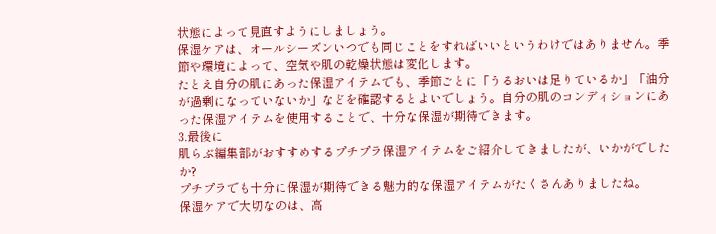状態によって見直すようにしましょう。
保湿ケアは、オールシーズンいつでも同じことをすればいいというわけではありません。季節や環境によって、空気や肌の乾燥状態は変化します。
たとえ自分の肌にあった保湿アイテムでも、季節ごとに「うるおいは足りているか」「油分が過剰になっていないか」などを確認するとよいでしょう。自分の肌のコンディションにあった保湿アイテムを使用することで、十分な保湿が期待できます。
3.最後に
肌らぶ編集部がおすすめするプチプラ保湿アイテムをご紹介してきましたが、いかがでしたか?
プチプラでも十分に保湿が期待できる魅力的な保湿アイテムがたくさんありましたね。
保湿ケアで大切なのは、高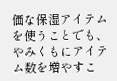価な保湿アイテムを使うことでも、やみくもにアイテム数を増やすこ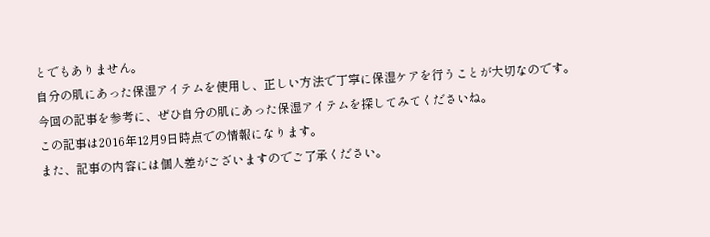とでもありません。
自分の肌にあった保湿アイテムを使用し、正しい方法で丁寧に保湿ケアを行うことが大切なのです。
今回の記事を参考に、ぜひ自分の肌にあった保湿アイテムを探してみてくださいね。
この記事は2016年12月9日時点での情報になります。
また、記事の内容には個人差がございますのでご了承ください。